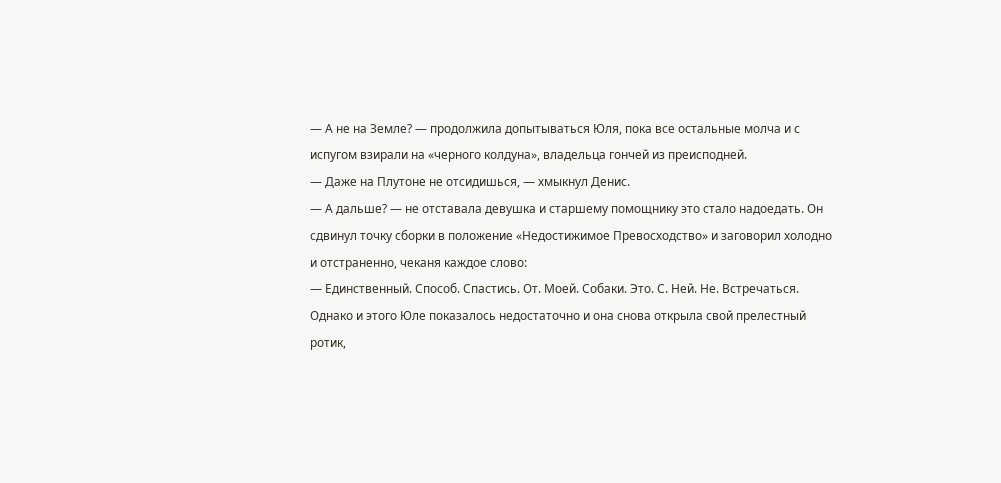— А не на Земле? — продолжила допытываться Юля, пока все остальные молча и с испугом взирали на «черного колдуна», владельца гончей из преисподней.
— Даже на Плутоне не отсидишься, — хмыкнул Денис.
— А дальше? — не отставала девушка и старшему помощнику это стало надоедать. Он сдвинул точку сборки в положение «Недостижимое Превосходство» и заговорил холодно и отстраненно, чеканя каждое слово:
— Единственный. Способ. Спастись. От. Моей. Собаки. Это. С. Ней. Не. Встречаться.
Однако и этого Юле показалось недостаточно и она снова открыла свой прелестный ротик,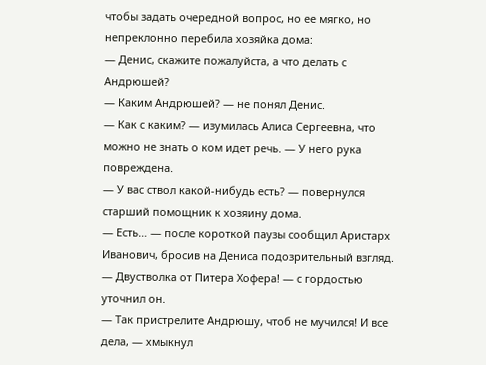чтобы задать очередной вопрос, но ее мягко, но непреклонно перебила хозяйка дома:
— Денис, скажите пожалуйста, а что делать с Андрюшей?
— Каким Андрюшей? — не понял Денис.
— Как с каким? — изумилась Алиса Сергеевна, что можно не знать о ком идет речь. — У него рука повреждена.
— У вас ствол какой-нибудь есть? — повернулся старший помощник к хозяину дома.
— Есть… — после короткой паузы сообщил Аристарх Иванович, бросив на Дениса подозрительный взгляд. — Двустволка от Питера Хофера! — с гордостью уточнил он.
— Так пристрелите Андрюшу, чтоб не мучился! И все дела, — хмыкнул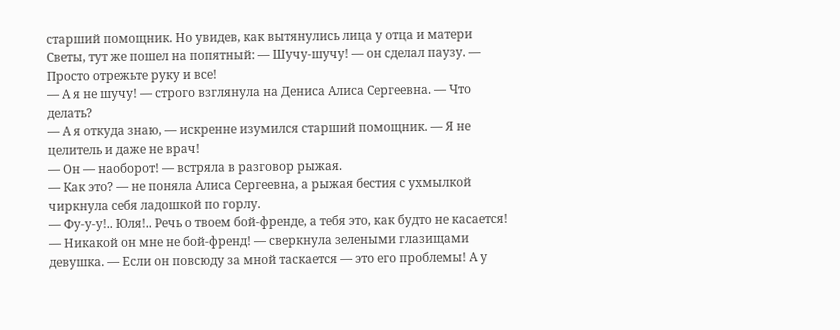старший помощник. Но увидев, как вытянулись лица у отца и матери Светы, тут же пошел на попятный: — Шучу-шучу! — он сделал паузу. — Просто отрежьте руку и все!
— А я не шучу! — строго взглянула на Дениса Алиса Сергеевна. — Что делать?
— А я откуда знаю, — искренне изумился старший помощник. — Я не целитель и даже не врач!
— Он — наоборот! — встряла в разговор рыжая.
— Как это? — не поняла Алиса Сергеевна, а рыжая бестия с ухмылкой чиркнула себя ладошкой по горлу.
— Фу-у-у!.. Юля!.. Речь о твоем бой-френде, а тебя это, как будто не касается!
— Никакой он мне не бой-френд! — сверкнула зелеными глазищами девушка. — Если он повсюду за мной таскается — это его проблемы! А у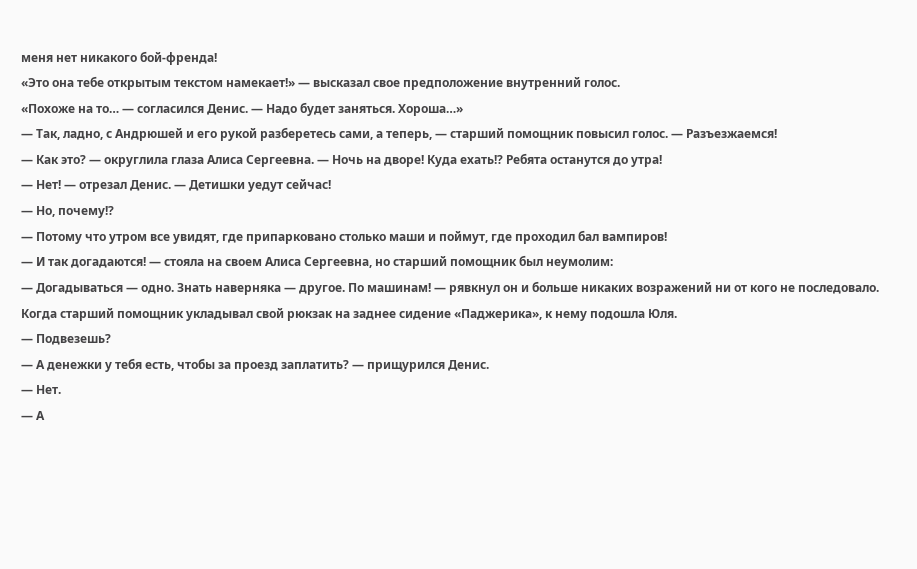меня нет никакого бой-френда!
«Это она тебе открытым текстом намекает!» — высказал свое предположение внутренний голос.
«Похоже на то… — согласился Денис. — Надо будет заняться. Хороша…»
— Так, ладно, с Андрюшей и его рукой разберетесь сами, а теперь, — старший помощник повысил голос. — Разъезжаемся!
— Как это? — округлила глаза Алиса Сергеевна. — Ночь на дворе! Куда ехать!? Ребята останутся до утра!
— Нет! — отрезал Денис. — Детишки уедут сейчас!
— Но, почему!?
— Потому что утром все увидят, где припарковано столько маши и поймут, где проходил бал вампиров!
— И так догадаются! — стояла на своем Алиса Сергеевна, но старший помощник был неумолим:
— Догадываться — одно. Знать наверняка — другое. По машинам! — рявкнул он и больше никаких возражений ни от кого не последовало.
Когда старший помощник укладывал свой рюкзак на заднее сидение «Паджерика», к нему подошла Юля.
— Подвезешь?
— А денежки у тебя есть, чтобы за проезд заплатить? — прищурился Денис.
— Нет.
— А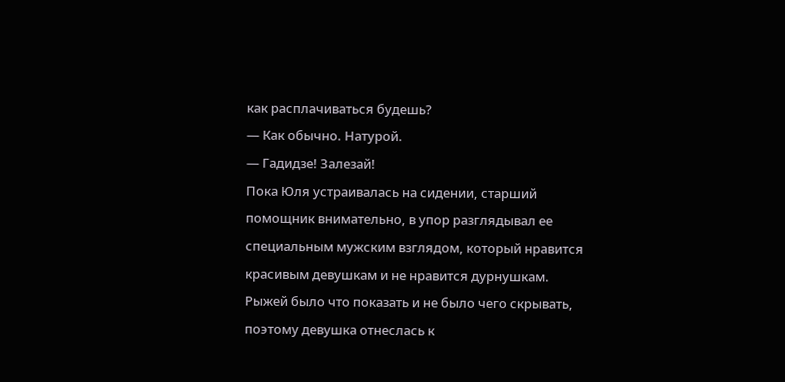как расплачиваться будешь?
— Как обычно. Натурой.
— Гадидзе! Залезай!
Пока Юля устраивалась на сидении, старший помощник внимательно, в упор разглядывал ее специальным мужским взглядом, который нравится красивым девушкам и не нравится дурнушкам. Рыжей было что показать и не было чего скрывать, поэтому девушка отнеслась к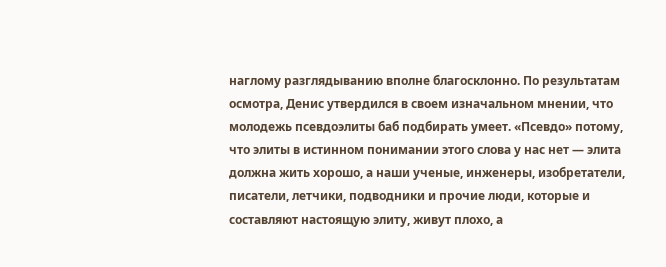наглому разглядыванию вполне благосклонно. По результатам осмотра, Денис утвердился в своем изначальном мнении, что молодежь псевдоэлиты баб подбирать умеет. «Псевдо» потому, что элиты в истинном понимании этого слова у нас нет — элита должна жить хорошо, а наши ученые, инженеры, изобретатели, писатели, летчики, подводники и прочие люди, которые и составляют настоящую элиту, живут плохо, а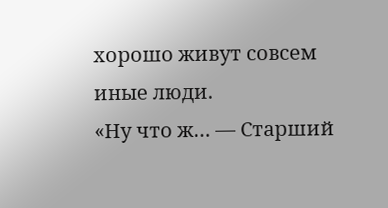хорошо живут совсем иные люди.
«Ну что ж… — Старший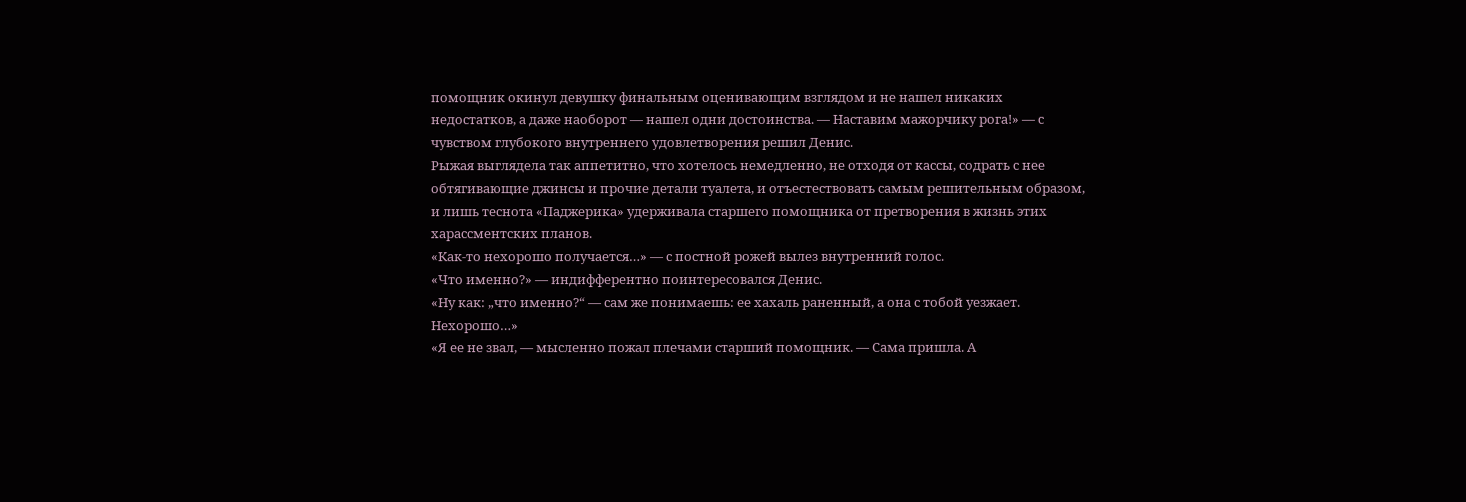помощник окинул девушку финальным оценивающим взглядом и не нашел никаких недостатков, а даже наоборот — нашел одни достоинства. — Наставим мажорчику рога!» — с чувством глубокого внутреннего удовлетворения решил Денис.
Рыжая выглядела так аппетитно, что хотелось немедленно, не отходя от кассы, содрать с нее обтягивающие джинсы и прочие детали туалета, и отъестествовать самым решительным образом, и лишь теснота «Паджерика» удерживала старшего помощника от претворения в жизнь этих харассментских планов.
«Как-то нехорошо получается…» — с постной рожей вылез внутренний голос.
«Что именно?» — индифферентно поинтересовался Денис.
«Ну как: „что именно?“ — сам же понимаешь: ее хахаль раненный, а она с тобой уезжает. Нехорошо…»
«Я ее не звал, — мысленно пожал плечами старший помощник. — Сама пришла. А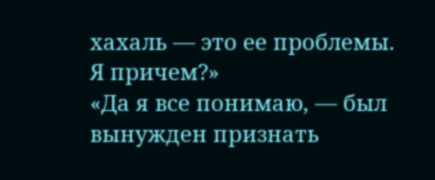хахаль — это ее проблемы. Я причем?»
«Да я все понимаю, — был вынужден признать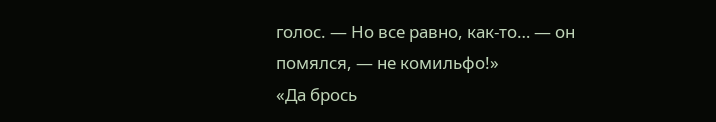голос. — Но все равно, как-то… — он помялся, — не комильфо!»
«Да брось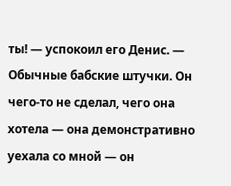ты! — успокоил его Денис. — Обычные бабские штучки. Он чего-то не сделал, чего она хотела — она демонстративно уехала со мной — он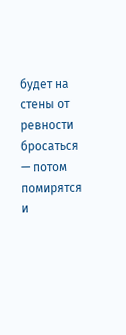будет на стены от ревности бросаться — потом помирятся и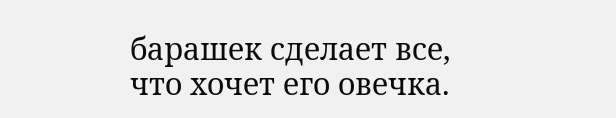барашек сделает все, что хочет его овечка.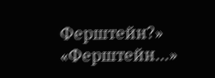Ферштейн?»
«Ферштейн…»